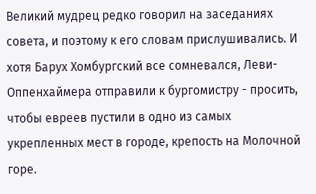Великий мудрец редко говорил на заседаниях совета, и поэтому к его словам прислушивались. И хотя Барух Хомбургский все сомневался, Леви-Оппенхаймера отправили к бургомистру - просить, чтобы евреев пустили в одно из самых укрепленных мест в городе, крепость на Молочной горе.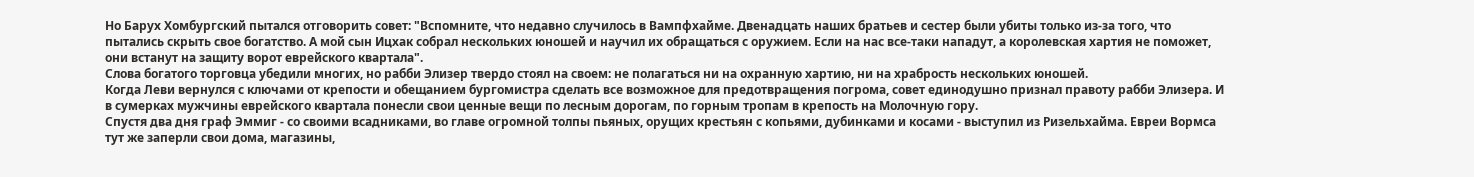Но Барух Хомбургский пытался отговорить совет: "Вспомните, что недавно случилось в Вампфхайме. Двенадцать наших братьев и сестер были убиты только из-за того, что пытались скрыть свое богатство. А мой сын Ицхак собрал нескольких юношей и научил их обращаться с оружием. Если на нас все-таки нападут, а королевская хартия не поможет, они встанут на защиту ворот еврейского квартала".
Слова богатого торговца убедили многих, но рабби Элизер твердо стоял на своем: не полагаться ни на охранную хартию, ни на храбрость нескольких юношей.
Когда Леви вернулся с ключами от крепости и обещанием бургомистра сделать все возможное для предотвращения погрома, совет единодушно признал правоту рабби Элизера. И в сумерках мужчины еврейского квартала понесли свои ценные вещи по лесным дорогам, по горным тропам в крепость на Молочную гору.
Спустя два дня граф Эммиг - со своими всадниками, во главе огромной толпы пьяных, орущих крестьян с копьями, дубинками и косами - выступил из Ризельхайма. Евреи Вормса тут же заперли свои дома, магазины,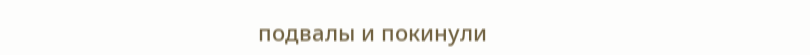подвалы и покинули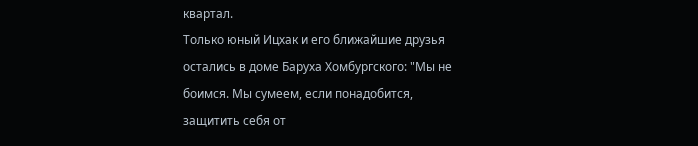квартал.
Только юный Ицхак и его ближайшие друзья остались в доме Баруха Хомбургского: "Мы не боимся. Мы сумеем, если понадобится, защитить себя от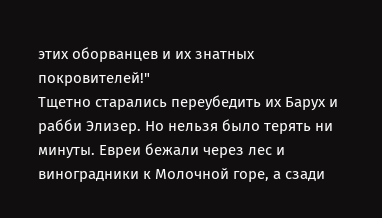этих оборванцев и их знатных покровителей!"
Тщетно старались переубедить их Барух и рабби Элизер. Но нельзя было терять ни минуты. Евреи бежали через лес и виноградники к Молочной горе, а сзади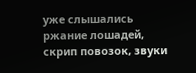уже слышались ржание лошадей, скрип повозок, звуки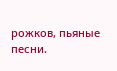рожков, пьяные песни.